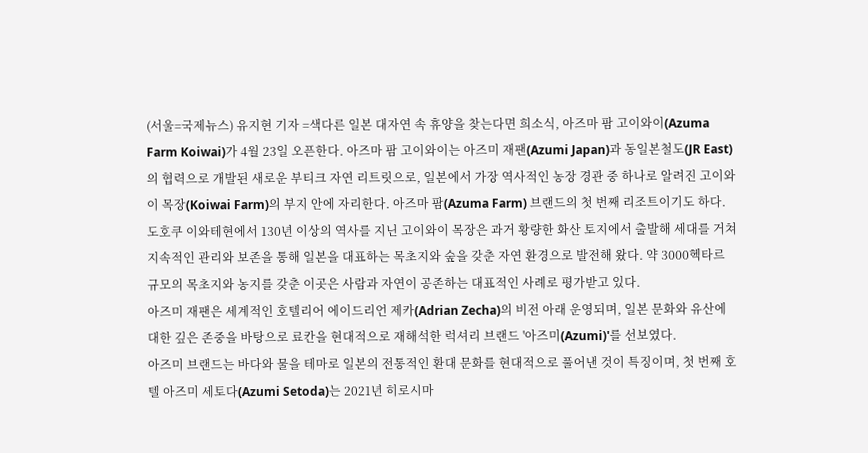(서울=국제뉴스) 유지현 기자 =색다른 일본 대자연 속 휴양을 찾는다면 희소식, 아즈마 팜 고이와이(Azuma Farm Koiwai)가 4월 23일 오픈한다. 아즈마 팜 고이와이는 아즈미 재팬(Azumi Japan)과 동일본철도(JR East)의 협력으로 개발된 새로운 부티크 자연 리트릿으로, 일본에서 가장 역사적인 농장 경관 중 하나로 알려진 고이와이 목장(Koiwai Farm)의 부지 안에 자리한다. 아즈마 팜(Azuma Farm) 브랜드의 첫 번째 리조트이기도 하다.
도호쿠 이와테현에서 130년 이상의 역사를 지닌 고이와이 목장은 과거 황량한 화산 토지에서 출발해 세대를 거쳐 지속적인 관리와 보존을 통해 일본을 대표하는 목초지와 숲을 갖춘 자연 환경으로 발전해 왔다. 약 3000헥타르 규모의 목초지와 농지를 갖춘 이곳은 사람과 자연이 공존하는 대표적인 사례로 평가받고 있다.
아즈미 재팬은 세계적인 호텔리어 에이드리언 제카(Adrian Zecha)의 비전 아래 운영되며, 일본 문화와 유산에 대한 깊은 존중을 바탕으로 료칸을 현대적으로 재해석한 럭셔리 브랜드 '아즈미(Azumi)'를 선보였다.
아즈미 브랜드는 바다와 물을 테마로 일본의 전통적인 환대 문화를 현대적으로 풀어낸 것이 특징이며, 첫 번째 호텔 아즈미 세토다(Azumi Setoda)는 2021년 히로시마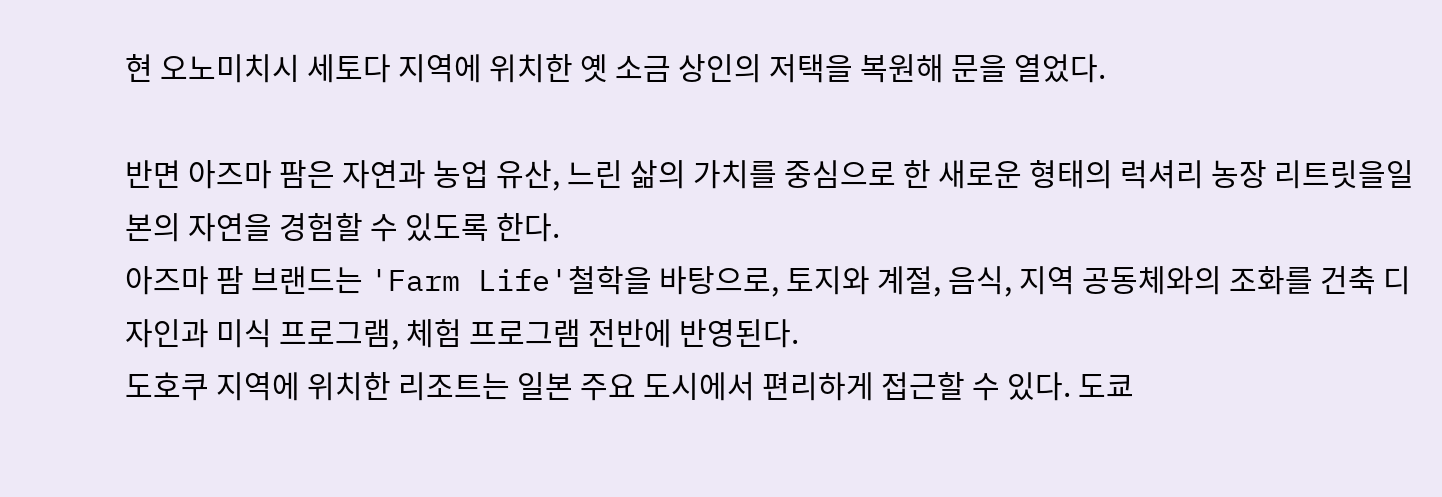현 오노미치시 세토다 지역에 위치한 옛 소금 상인의 저택을 복원해 문을 열었다.

반면 아즈마 팜은 자연과 농업 유산, 느린 삶의 가치를 중심으로 한 새로운 형태의 럭셔리 농장 리트릿을일본의 자연을 경험할 수 있도록 한다.
아즈마 팜 브랜드는 'Farm Life'철학을 바탕으로, 토지와 계절, 음식, 지역 공동체와의 조화를 건축 디자인과 미식 프로그램, 체험 프로그램 전반에 반영된다.
도호쿠 지역에 위치한 리조트는 일본 주요 도시에서 편리하게 접근할 수 있다. 도쿄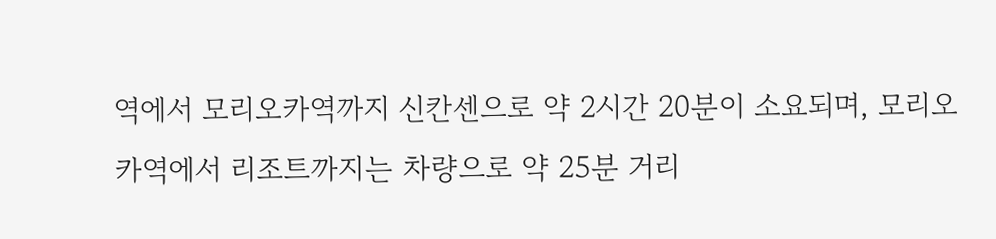역에서 모리오카역까지 신칸센으로 약 2시간 20분이 소요되며, 모리오카역에서 리조트까지는 차량으로 약 25분 거리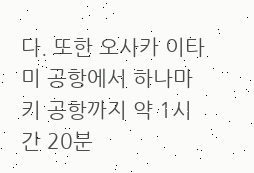다. 또한 오사카 이타미 공항에서 하나마키 공항까지 약 1시간 20분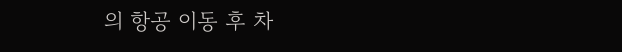의 항공 이동 후 차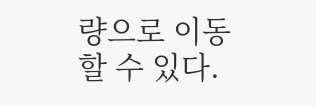량으로 이동할 수 있다.